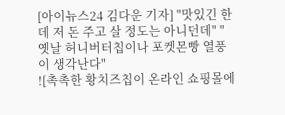[아이뉴스24 김다운 기자] "맛있긴 한데 저 돈 주고 살 정도는 아니던데" "옛날 허니버터칩이나 포켓몬빵 열풍이 생각난다"
![촉촉한 황치즈칩이 온라인 쇼핑몰에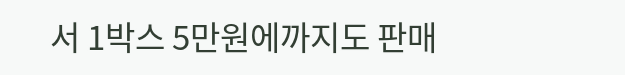서 1박스 5만원에까지도 판매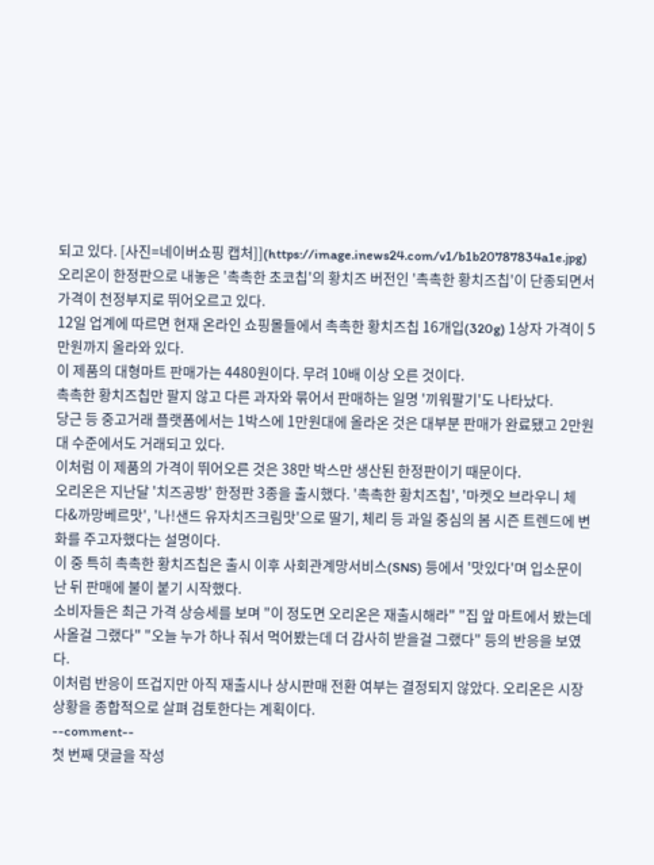되고 있다. [사진=네이버쇼핑 캡처]](https://image.inews24.com/v1/b1b20787834a1e.jpg)
오리온이 한정판으로 내놓은 '촉촉한 초코칩'의 황치즈 버전인 '촉촉한 황치즈칩'이 단종되면서 가격이 천정부지로 뛰어오르고 있다.
12일 업계에 따르면 현재 온라인 쇼핑몰들에서 촉촉한 황치즈칩 16개입(320g) 1상자 가격이 5만원까지 올라와 있다.
이 제품의 대형마트 판매가는 4480원이다. 무려 10배 이상 오른 것이다.
촉촉한 황치즈칩만 팔지 않고 다른 과자와 묶어서 판매하는 일명 '끼워팔기'도 나타났다.
당근 등 중고거래 플랫폼에서는 1박스에 1만원대에 올라온 것은 대부분 판매가 완료됐고 2만원대 수준에서도 거래되고 있다.
이처럼 이 제품의 가격이 뛰어오른 것은 38만 박스만 생산된 한정판이기 때문이다.
오리온은 지난달 '치즈공방' 한정판 3종을 출시했다. '촉촉한 황치즈칩', '마켓오 브라우니 체다&까망베르맛', '나!샌드 유자치즈크림맛'으로 딸기, 체리 등 과일 중심의 봄 시즌 트렌드에 변화를 주고자했다는 설명이다.
이 중 특히 촉촉한 황치즈칩은 출시 이후 사회관계망서비스(SNS) 등에서 '맛있다'며 입소문이 난 뒤 판매에 불이 붙기 시작했다.
소비자들은 최근 가격 상승세를 보며 "이 정도면 오리온은 재출시해라" "집 앞 마트에서 봤는데 사올걸 그랬다" "오늘 누가 하나 줘서 먹어봤는데 더 감사히 받을걸 그랬다" 등의 반응을 보였다.
이처럼 반응이 뜨겁지만 아직 재출시나 상시판매 전환 여부는 결정되지 않았다. 오리온은 시장 상황을 종합적으로 살펴 검토한다는 계획이다.
--comment--
첫 번째 댓글을 작성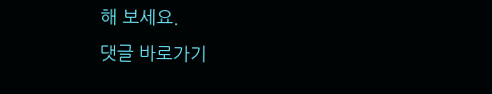해 보세요.
댓글 바로가기